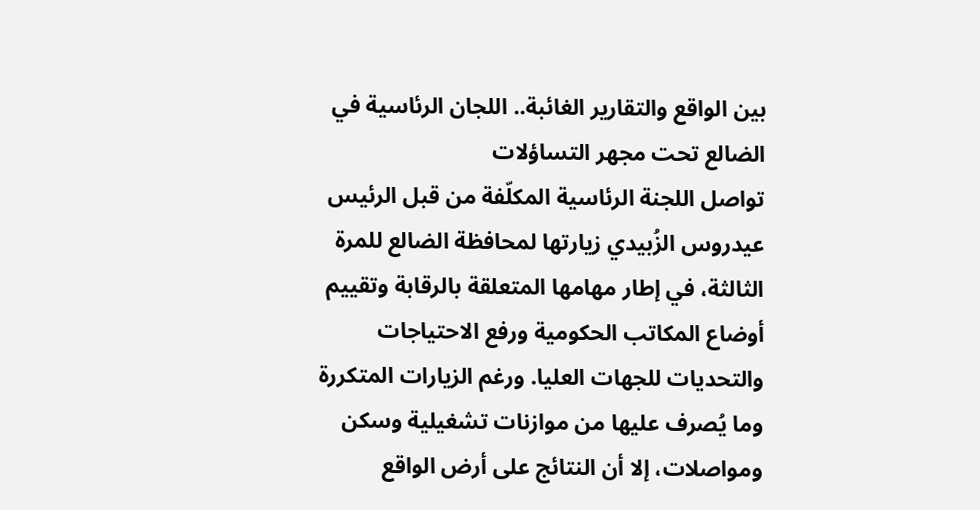بين الواقع والتقارير الغائبة.. اللجان الرئاسية في الضالع تحت مجهر التساؤلات
تواصل اللجنة الرئاسية المكلّفة من قبل الرئيس عيدروس الزُبيدي زيارتها لمحافظة الضالع للمرة الثالثة، في إطار مهامها المتعلقة بالرقابة وتقييم أوضاع المكاتب الحكومية ورفع الاحتياجات والتحديات للجهات العليا. ورغم الزيارات المتكررة وما يُصرف عليها من موازنات تشغيلية وسكن ومواصلات، إلا أن النتائج على أرض الواقع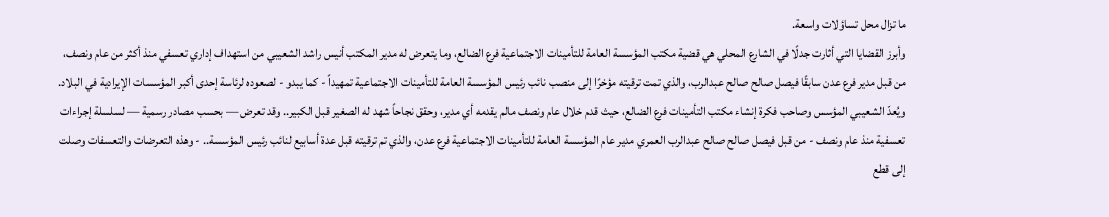ما تزال محل تساؤلات واسعة.
وأبرز القضايا التي أثارت جدلًا في الشارع المحلي هي قضية مكتب المؤسسة العامة للتأمينات الاجتماعية فرع الضالع، وما يتعرض له مدير المكتب أنيس راشد الشعيبي من استهداف إداري تعسفي منذ أكثر من عام ونصف، من قبل مدير فرع عدن سابقًا فيصل صالح صالح عبدالرب، والذي تمت ترقيته مؤخرًا إلى منصب نائب رئيس المؤسسة العامة للتأمينات الاجتماعية تمهيداً - كما يبدو - لصعوده لرئاسة إحدى أكبر المؤسسات الإيرادية في البلاد.
ويُعدّ الشعيبي المؤسس وصاحب فكرة إنشاء مكتب التأمينات فرع الضالع، حيث قدم خلال عام ونصف مالم يقدمه أي مدير، وحقق نجاحاً شهد له الصغير قبل الكبير.. وقد تعرض — بحسب مصادر رسمية — لسلسلة إجراءات تعسفية منذ عام ونصف - من قبل فيصل صالح صالح عبدالرب العمري مدير عام المؤسسة العامة للتأمينات الاجتماعية فرع عدن، والذي تم ترقيته قبل عدة أسابيع لنائب رئيس المؤسسة.. - وهذه التعرضات والتعسفات وصلت إلى قطع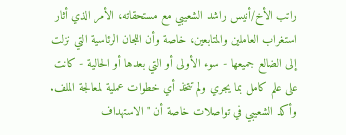راتب الأخ/أنيس راشد الشعيبي مع مستحقاته، الأمر الذي أثار استغراب العاملين والمتابعين، خاصة وأن اللجان الرئاسية التي نزلت إلى الضالع جميعها - سوء الأولى أو التي بعدها أو الحالية - كانت على علم كامل بما يجري ولم تتخذ أي خطوات عملية لمعالجة الملف.
وأكد الشعيبي في تواصلات خاصة أن "الاستهداف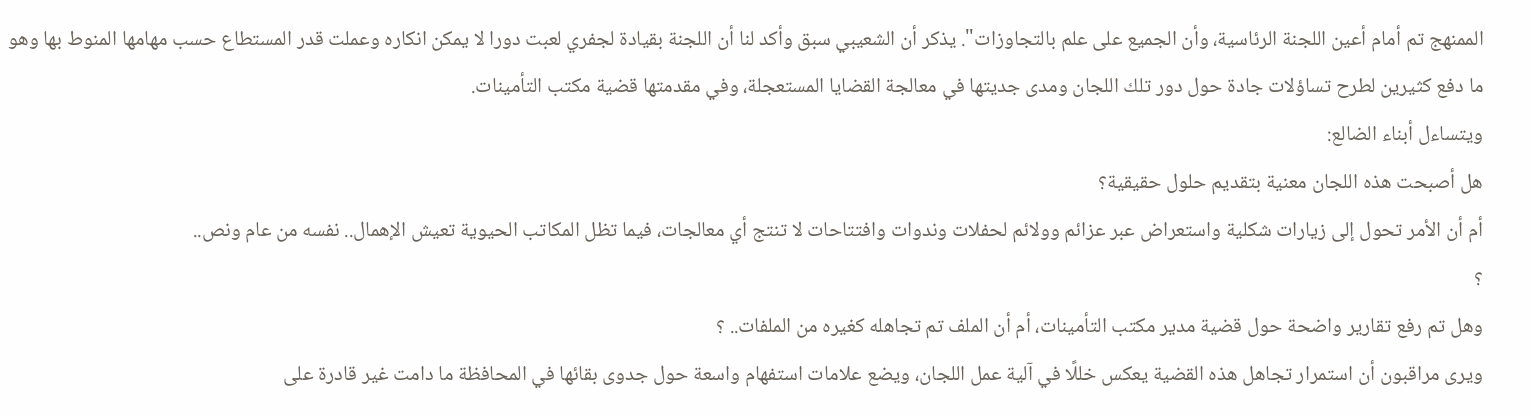الممنهج تم أمام أعين اللجنة الرئاسية، وأن الجميع على علم بالتجاوزات". يذكر أن الشعيبي سبق وأكد لنا أن اللجنة بقيادة لجفري لعبت دورا لا يمكن انكاره وعملت قدر المستطاع حسب مهامها المنوط بها وهو ما دفع كثيرين لطرح تساؤلات جادة حول دور تلك اللجان ومدى جديتها في معالجة القضايا المستعجلة، وفي مقدمتها قضية مكتب التأمينات.
ويتساءل أبناء الضالع:
هل أصبحت هذه اللجان معنية بتقديم حلول حقيقية؟
أم أن الأمر تحول إلى زيارات شكلية واستعراض عبر عزائم وولائم لحفلات وندوات وافتتاحات لا تنتج أي معالجات، فيما تظل المكاتب الحيوية تعيش الإهمال.. نفسه من عام ونص..
؟
وهل تم رفع تقارير واضحة حول قضية مدير مكتب التأمينات، أم أن الملف تم تجاهله كغيره من الملفات.. ؟
ويرى مراقبون أن استمرار تجاهل هذه القضية يعكس خللًا في آلية عمل اللجان، ويضع علامات استفهام واسعة حول جدوى بقائها في المحافظة ما دامت غير قادرة على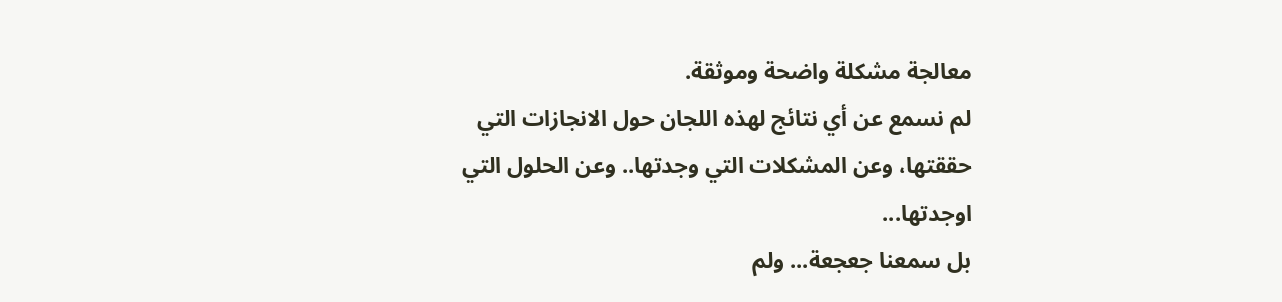معالجة مشكلة واضحة وموثقة.
لم نسمع عن أي نتائج لهذه اللجان حول الانجازات التي حققتها، وعن المشكلات التي وجدتها.. وعن الحلول التي اوجدتها...
بل سمعنا جعجعة... ولم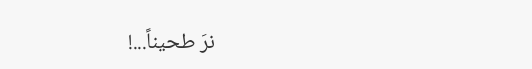نرَ طحيناً...!